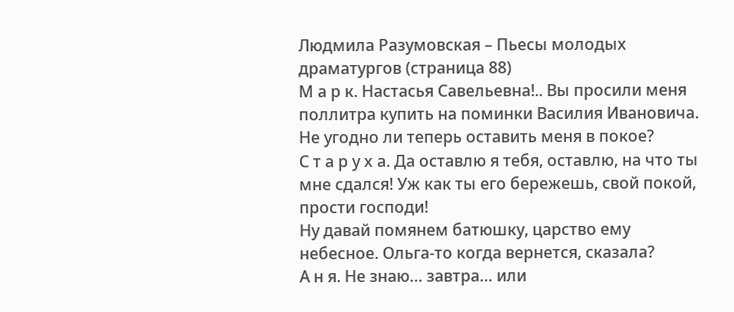Людмила Разумовская – Пьесы молодых драматургов (страница 88)
М а р к. Настасья Савельевна!.. Вы просили меня поллитра купить на поминки Василия Ивановича. Не угодно ли теперь оставить меня в покое?
С т а р у х а. Да оставлю я тебя, оставлю, на что ты мне сдался! Уж как ты его бережешь, свой покой, прости господи!
Ну давай помянем батюшку, царство ему небесное. Ольга-то когда вернется, сказала?
А н я. Не знаю… завтра… или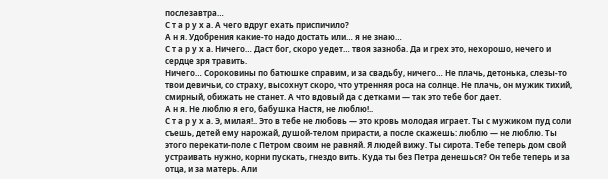послезавтра…
С т а р у х а. А чего вдруг ехать приспичило?
А н я. Удобрения какие-то надо достать или… я не знаю…
С т а р у х а. Ничего… Даст бог, скоро уедет… твоя зазноба. Да и грех это, нехорошо, нечего и сердце зря травить.
Ничего… Сороковины по батюшке справим, и за свадьбу, ничего… Не плачь, детонька, слезы-то твои девичьи, со страху, высохнут скоро, что утренняя роса на солнце. Не плачь, он мужик тихий, смирный, обижать не станет. А что вдовый да с детками — так это тебе бог дает.
А н я. Не люблю я его, бабушка Настя, не люблю!..
С т а р у х а. Э, милая!.. Это в тебе не любовь — это кровь молодая играет. Ты с мужиком пуд соли съешь, детей ему нарожай, душой-телом прирасти, а после скажешь: люблю — не люблю. Ты этого перекати-поле с Петром своим не равняй. Я людей вижу. Ты сирота. Тебе теперь дом свой устраивать нужно, корни пускать, гнездо вить. Куда ты без Петра денешься? Он тебе теперь и за отца, и за матерь. Али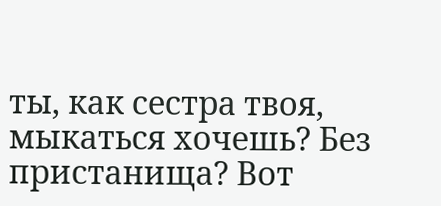ты, как сестра твоя, мыкаться хочешь? Без пристанища? Вот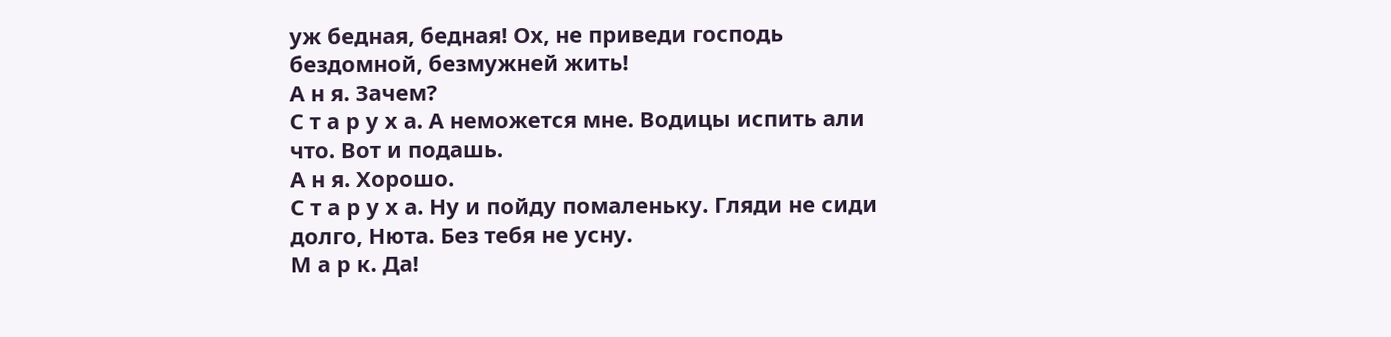уж бедная, бедная! Ох, не приведи господь бездомной, безмужней жить!
А н я. Зачем?
С т а р у х а. А неможется мне. Водицы испить али что. Вот и подашь.
А н я. Хорошо.
С т а р у х а. Ну и пойду помаленьку. Гляди не сиди долго, Нюта. Без тебя не усну.
М а р к. Да!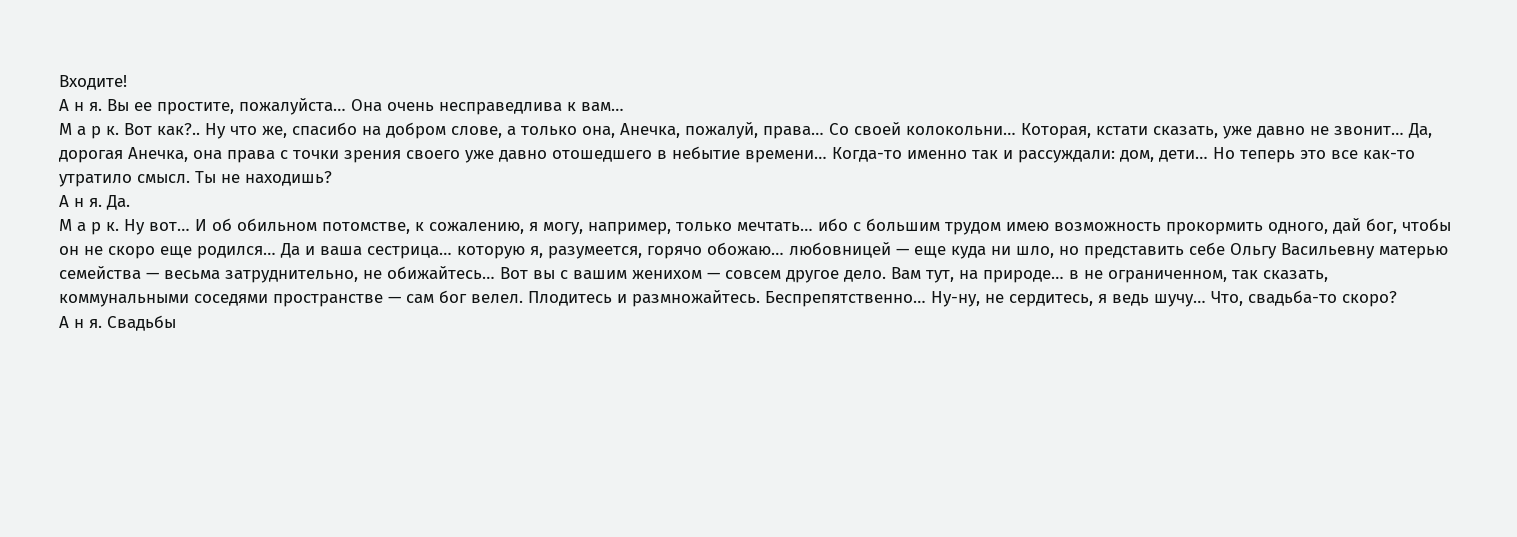Входите!
А н я. Вы ее простите, пожалуйста… Она очень несправедлива к вам…
М а р к. Вот как?.. Ну что же, спасибо на добром слове, а только она, Анечка, пожалуй, права… Со своей колокольни… Которая, кстати сказать, уже давно не звонит… Да, дорогая Анечка, она права с точки зрения своего уже давно отошедшего в небытие времени… Когда-то именно так и рассуждали: дом, дети… Но теперь это все как-то утратило смысл. Ты не находишь?
А н я. Да.
М а р к. Ну вот… И об обильном потомстве, к сожалению, я могу, например, только мечтать… ибо с большим трудом имею возможность прокормить одного, дай бог, чтобы он не скоро еще родился… Да и ваша сестрица… которую я, разумеется, горячо обожаю… любовницей — еще куда ни шло, но представить себе Ольгу Васильевну матерью семейства — весьма затруднительно, не обижайтесь… Вот вы с вашим женихом — совсем другое дело. Вам тут, на природе… в не ограниченном, так сказать, коммунальными соседями пространстве — сам бог велел. Плодитесь и размножайтесь. Беспрепятственно… Ну-ну, не сердитесь, я ведь шучу… Что, свадьба-то скоро?
А н я. Свадьбы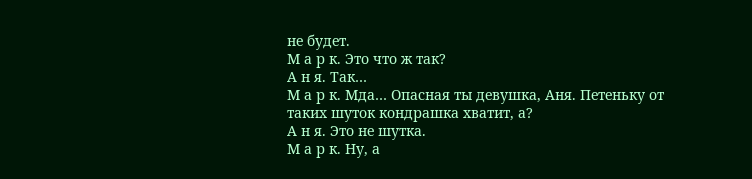не будет.
М а р к. Это что ж так?
А н я. Так…
М а р к. Мда… Опасная ты девушка, Аня. Петеньку от таких шуток кондрашка хватит, а?
А н я. Это не шутка.
М а р к. Ну, а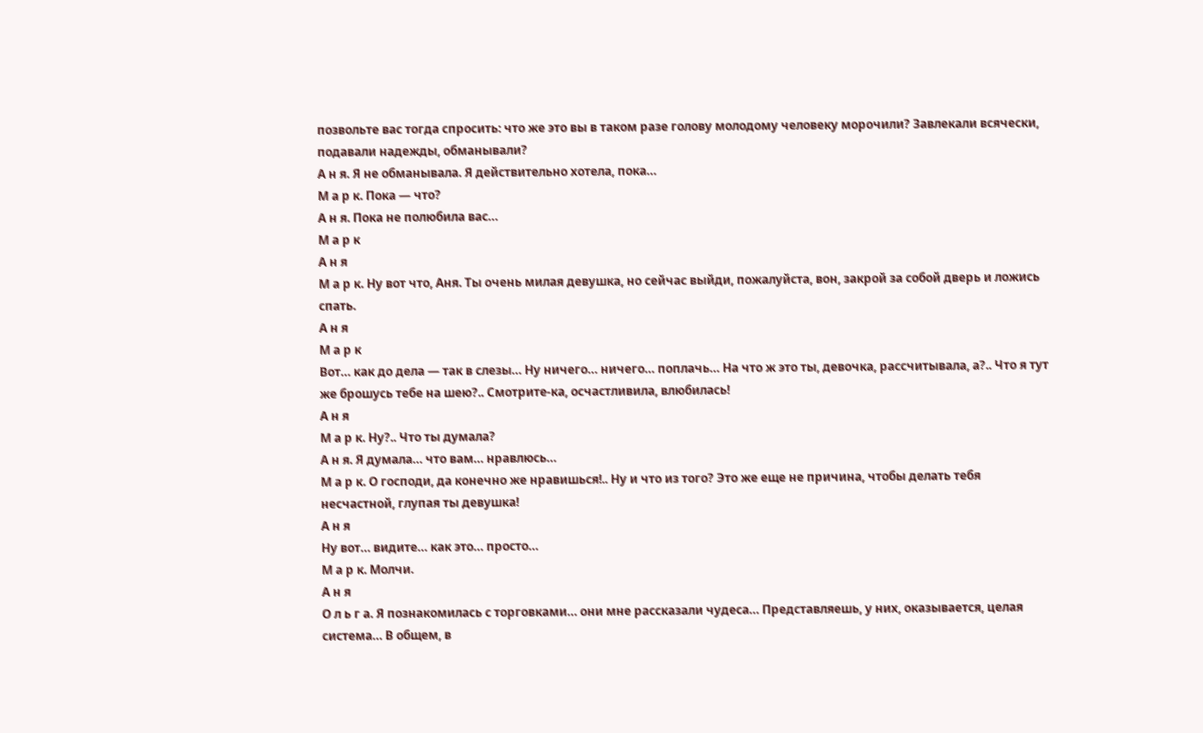позвольте вас тогда спросить: что же это вы в таком разе голову молодому человеку морочили? Завлекали всячески, подавали надежды, обманывали?
А н я. Я не обманывала. Я действительно хотела, пока…
М а р к. Пока — что?
А н я. Пока не полюбила вас…
М а р к
А н я
М а р к. Ну вот что, Аня. Ты очень милая девушка, но сейчас выйди, пожалуйста, вон, закрой за собой дверь и ложись спать.
А н я
М а р к
Вот… как до дела — так в слезы… Ну ничего… ничего… поплачь… На что ж это ты, девочка, рассчитывала, а?.. Что я тут же брошусь тебе на шею?.. Смотрите-ка, осчастливила, влюбилась!
А н я
М а р к. Ну?.. Что ты думала?
А н я. Я думала… что вам… нравлюсь…
М а р к. О господи, да конечно же нравишься!.. Ну и что из того? Это же еще не причина, чтобы делать тебя несчастной, глупая ты девушка!
А н я
Ну вот… видите… как это… просто…
М а р к. Молчи.
А н я
О л ь г а. Я познакомилась с торговками… они мне рассказали чудеса… Представляешь, у них, оказывается, целая система… В общем, в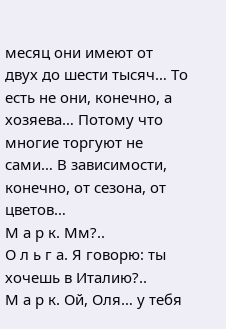месяц они имеют от двух до шести тысяч… То есть не они, конечно, а хозяева… Потому что многие торгуют не сами… В зависимости, конечно, от сезона, от цветов…
М а р к. Мм?..
О л ь г а. Я говорю: ты хочешь в Италию?..
М а р к. Ой, Оля… у тебя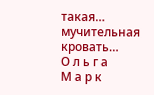такая… мучительная кровать…
О л ь г а
М а р к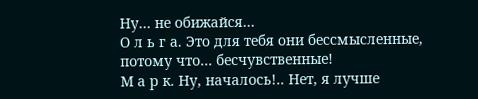Ну… не обижайся…
О л ь г а. Это для тебя они бессмысленные, потому что… бесчувственные!
М а р к. Ну, началось!.. Нет, я лучше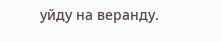уйду на веранду.